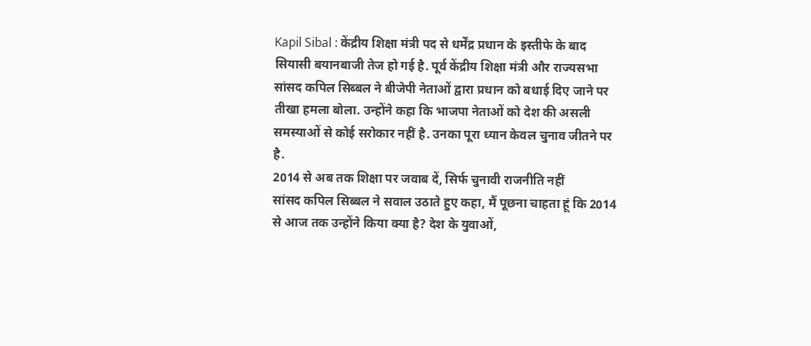Kapil Sibal : केंद्रीय शिक्षा मंत्री पद से धर्मेंद्र प्रधान के इस्तीफे के बाद सियासी बयानबाजी तेज हो गई है. पूर्व केंद्रीय शिक्षा मंत्री और राज्यसभा सांसद कपिल सिब्बल ने बीजेपी नेताओं द्वारा प्रधान को बधाई दिए जाने पर तीखा हमला बोला. उन्होंने कहा कि भाजपा नेताओं को देश की असली समस्याओं से कोई सरोकार नहीं है. उनका पूरा ध्यान केवल चुनाव जीतने पर है.
2014 से अब तक शिक्षा पर जवाब दें, सिर्फ चुनावी राजनीति नहीं
सांसद कपिल सिब्बल ने सवाल उठाते हुए कहा, मैं पूछना चाहता हूं कि 2014 से आज तक उन्होंने किया क्या है? देश के युवाओं,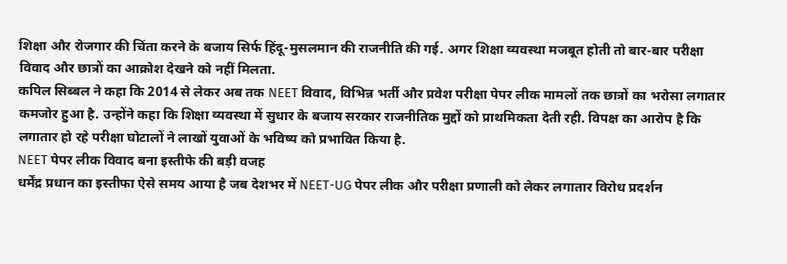शिक्षा और रोजगार की चिंता करने के बजाय सिर्फ हिंदू-मुसलमान की राजनीति की गई. अगर शिक्षा व्यवस्था मजबूत होती तो बार-बार परीक्षा विवाद और छात्रों का आक्रोश देखने को नहीं मिलता.
कपिल सिब्बल ने कहा कि 2014 से लेकर अब तक NEET विवाद, विभिन्न भर्ती और प्रवेश परीक्षा पेपर लीक मामलों तक छात्रों का भरोसा लगातार कमजोर हुआ है. उन्होंने कहा कि शिक्षा व्यवस्था में सुधार के बजाय सरकार राजनीतिक मुद्दों को प्राथमिकता देती रही. विपक्ष का आरोप है कि लगातार हो रहे परीक्षा घोटालों ने लाखों युवाओं के भविष्य को प्रभावित किया है.
NEET पेपर लीक विवाद बना इस्तीफे की बड़ी वजह
धर्मेंद्र प्रधान का इस्तीफा ऐसे समय आया है जब देशभर में NEET-UG पेपर लीक और परीक्षा प्रणाली को लेकर लगातार विरोध प्रदर्शन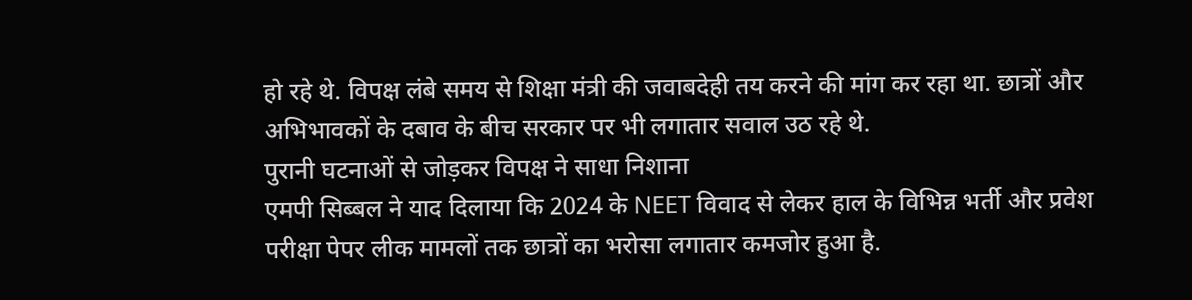हो रहे थे. विपक्ष लंबे समय से शिक्षा मंत्री की जवाबदेही तय करने की मांग कर रहा था. छात्रों और अभिभावकों के दबाव के बीच सरकार पर भी लगातार सवाल उठ रहे थे.
पुरानी घटनाओं से जोड़कर विपक्ष ने साधा निशाना
एमपी सिब्बल ने याद दिलाया कि 2024 के NEET विवाद से लेकर हाल के विभिन्न भर्ती और प्रवेश परीक्षा पेपर लीक मामलों तक छात्रों का भरोसा लगातार कमजोर हुआ है.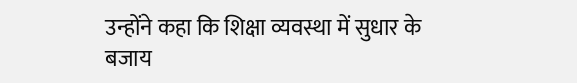उन्होंने कहा कि शिक्षा व्यवस्था में सुधार के बजाय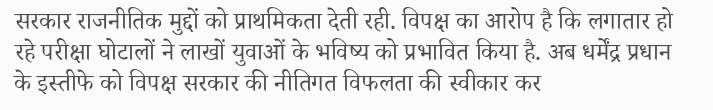सरकार राजनीतिक मुद्दों को प्राथमिकता देती रही. विपक्ष का आरोप है कि लगातार हो रहे परीक्षा घोटालों ने लाखों युवाओं के भविष्य को प्रभावित किया है. अब धर्मेंद्र प्रधान के इस्तीफे को विपक्ष सरकार की नीतिगत विफलता की स्वीकार कर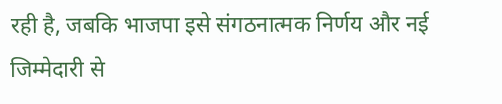रही है, जबकि भाजपा इसे संगठनात्मक निर्णय और नई जिम्मेदारी से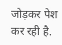जोड़कर पेश कर रही है.